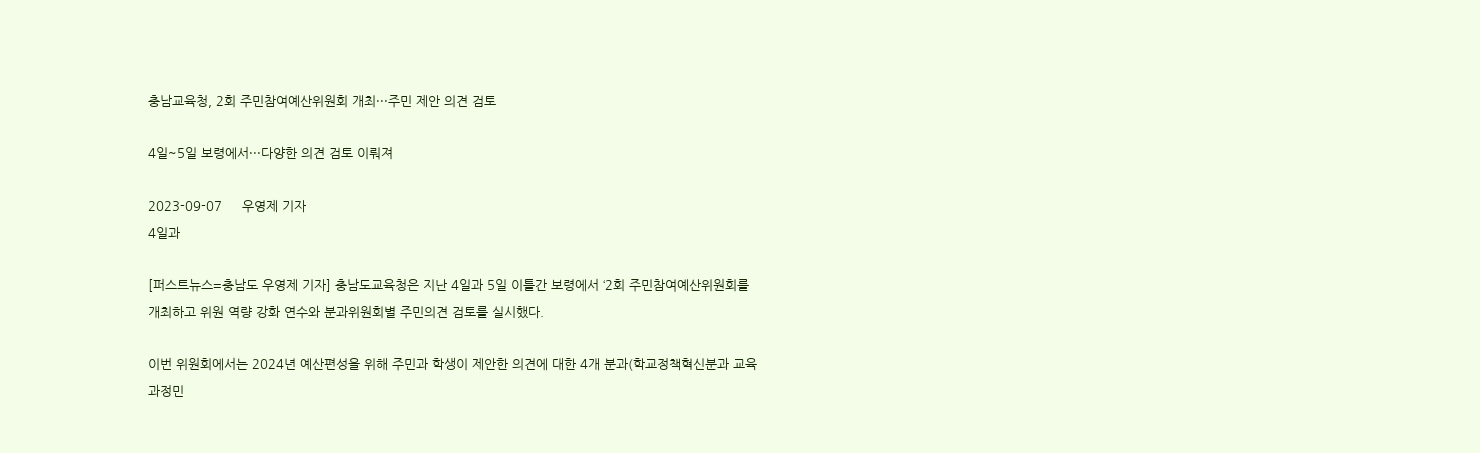충남교육청, 2회 주민참여예산위원회 개최···주민 제안 의견 검토

4일~5일 보령에서···다양한 의견 검토 이뤄져

2023-09-07     우영제 기자
4일과

[퍼스트뉴스=충남도 우영제 기자] 충남도교육청은 지난 4일과 5일 이틀간 보령에서 ‘2회 주민참여예산위원회를 개최하고 위원 역량 강화 연수와 분과위원회별 주민의견 검토를 실시했다.

이번 위원회에서는 2024년 예산편성을 위해 주민과 학생이 제안한 의견에 대한 4개 분과(학교정책혁신분과 교육과정민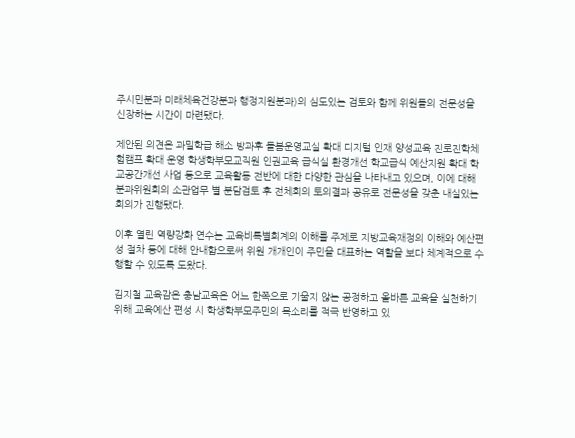주시민분과 미래체육건강분과 행정지원분과)의 심도있는 검토와 함께 위원들의 전문성을 신장하는 시간이 마련됐다.

제안된 의견은 과밀학급 해소 방과후 돌봄운영교실 확대 디지털 인재 양성교육 진로진학체험캠프 확대 운영 학생학부모교직원 인권교육 급식실 환경개선 학교급식 예산지원 확대 학교공간개선 사업 등으로 교육활동 전반에 대한 다양한 관심을 나타내고 있으며, 이에 대해 분과위원회의 소관업무 별 분담검토 후 전체회의 토의결과 공유로 전문성을 갖춘 내실있는 회의가 진행됐다.

이후 열린 역량강화 연수는 교육비특별회계의 이해를 주제로 지방교육재정의 이해와 예산편성 절차 등에 대해 안내함으로써 위원 개개인이 주민을 대표하는 역할을 보다 체계적으로 수행할 수 있도록 도왔다.

김지철 교육감은 충남교육은 어느 한쪽으로 기울지 않는 공정하고 올바른 교육을 실천하기 위해 교육예산 편성 시 학생학부모주민의 목소리를 적극 반영하고 있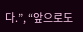다.”, “앞으로도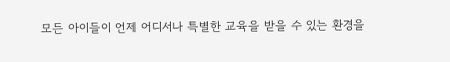모든 아이들이 언제 어디서나 특별한 교육을 받을 수 있는 환경을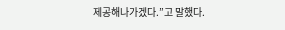제공해나가겠다.”고 말했다.